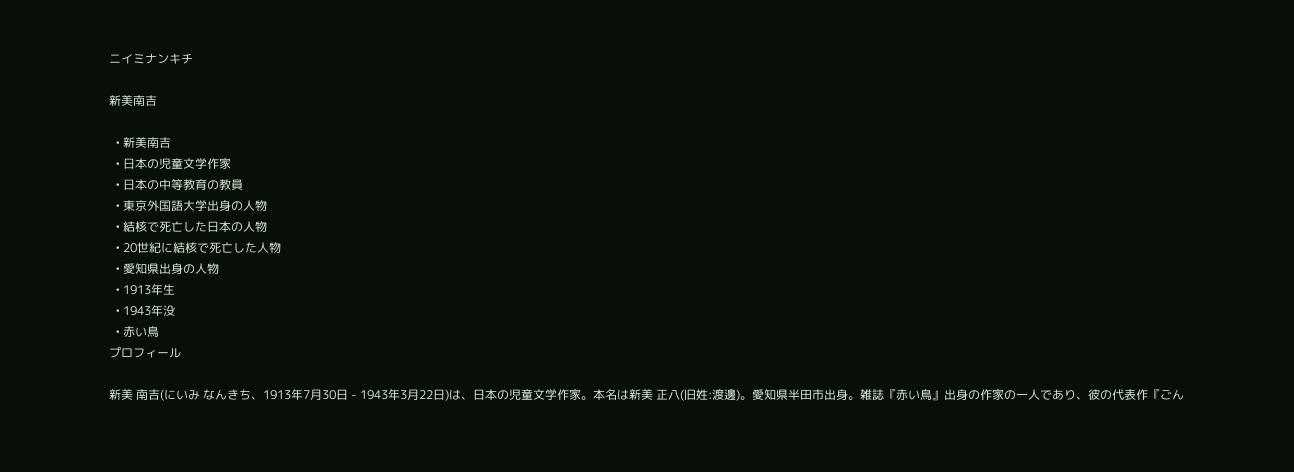ニイミナンキチ

新美南吉

  • 新美南吉
  • 日本の児童文学作家
  • 日本の中等教育の教員
  • 東京外国語大学出身の人物
  • 結核で死亡した日本の人物
  • 20世紀に結核で死亡した人物
  • 愛知県出身の人物
  • 1913年生
  • 1943年没
  • 赤い鳥
プロフィール

新美 南吉(にいみ なんきち、1913年7月30日 - 1943年3月22日)は、日本の児童文学作家。本名は新美 正八(旧姓:渡邊)。愛知県半田市出身。雑誌『赤い鳥』出身の作家の一人であり、彼の代表作『ごん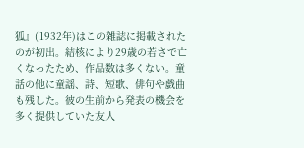狐』(1932年)はこの雑誌に掲載されたのが初出。結核により29歳の若さで亡くなったため、作品数は多くない。童話の他に童謡、詩、短歌、俳句や戯曲も残した。彼の生前から発表の機会を多く提供していた友人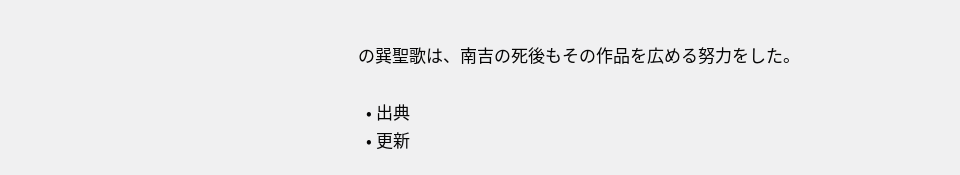の巽聖歌は、南吉の死後もその作品を広める努力をした。

  • 出典
  • 更新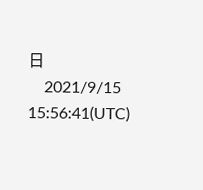日
    2021/9/15 15:56:41(UTC)